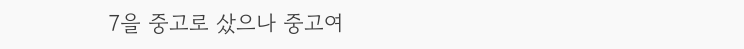7을 중고로 샀으나 중고여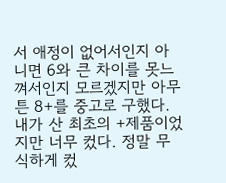서 애정이 없어서인지 아니면 6와 큰 차이를 못느껴서인지 모르겠지만 아무튼 8+를 중고로 구했다. 내가 산 최초의 +제품이었지만 너무 컸다. 정말 무식하게 컸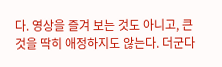다. 영상을 즐겨 보는 것도 아니고, 큰 것을 딱히 애정하지도 않는다. 더군다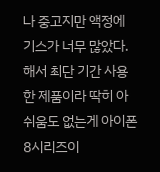나 중고지만 액정에 기스가 너무 많았다. 해서 최단 기간 사용한 제품이라 딱히 아쉬움도 없는게 아이폰8시리즈이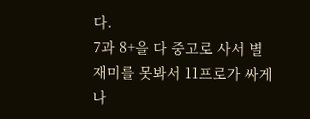다.
7과 8+을 다 중고로 사서 별 재미를 못봐서 11프로가 싸게 나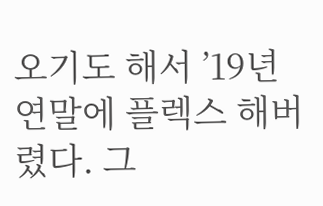오기도 해서 ’19년 연말에 플렉스 해버렸다. 그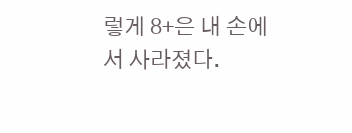렇게 8+은 내 손에서 사라졌다.